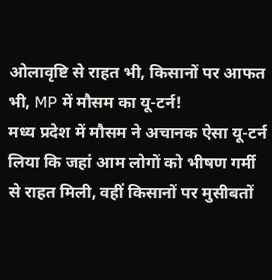ओलावृष्टि से राहत भी, किसानों पर आफत भी, MP में मौसम का यू-टर्न!
मध्य प्रदेश में मौसम ने अचानक ऐसा यू-टर्न लिया कि जहां आम लोगों को भीषण गर्मी से राहत मिली, वहीं किसानों पर मुसीबतों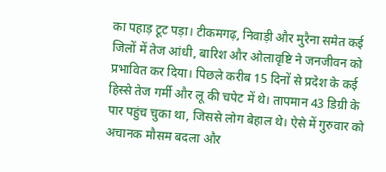का पहाड़ टूट पड़ा। टीकमगढ़, निवाड़ी और मुरैना समेत कई जिलों में तेज आंधी, बारिश और ओलावृष्टि ने जनजीवन को प्रभावित कर दिया। पिछले करीब 15 दिनों से प्रदेश के कई हिस्से तेज गर्मी और लू की चपेट में थे। तापमान 43 डिग्री के पार पहुंच चुका था, जिससे लोग बेहाल थे। ऐसे में गुरुवार को अचानक मौसम बदला और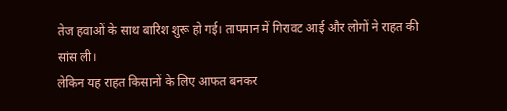तेज हवाओं के साथ बारिश शुरू हो गई। तापमान में गिरावट आई और लोगों ने राहत की सांस ली।
लेकिन यह राहत किसानों के लिए आफत बनकर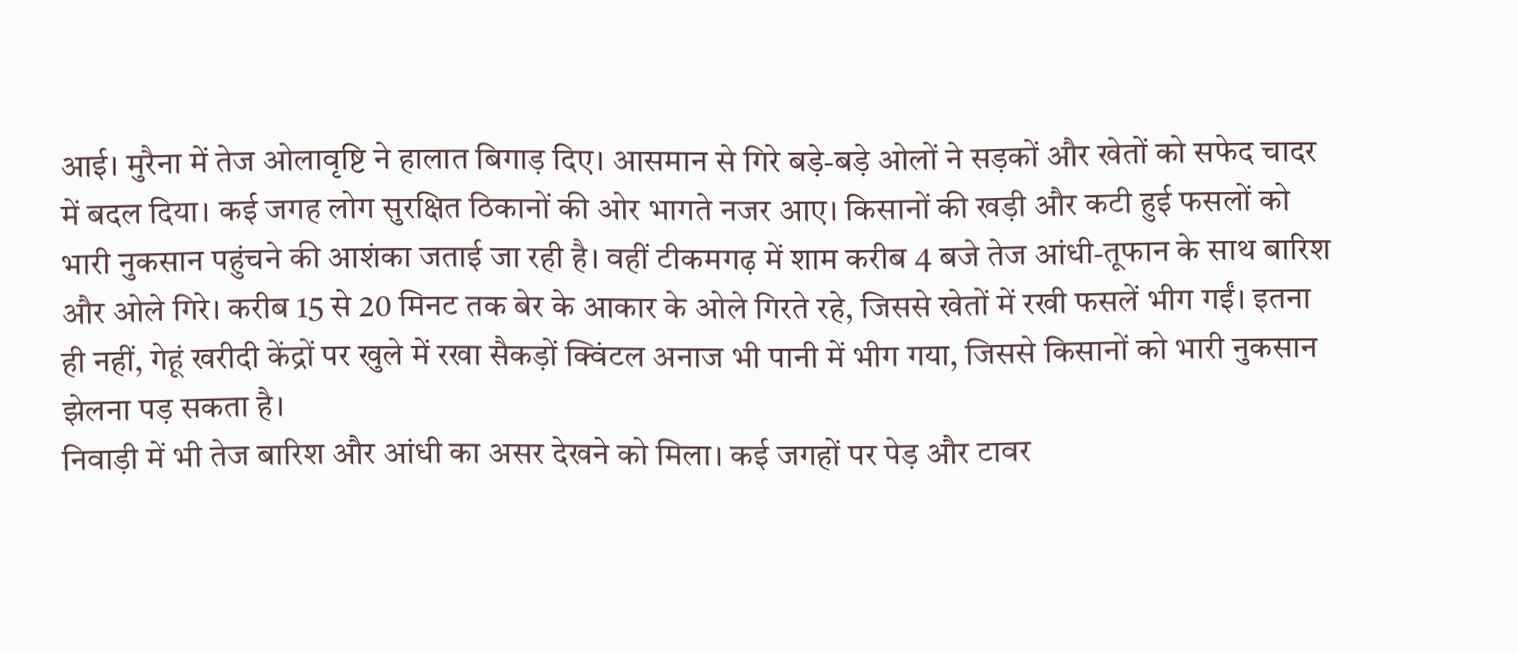आई। मुरैना में तेज ओलावृष्टि ने हालात बिगाड़ दिए। आसमान से गिरे बड़े-बड़े ओलों ने सड़कों और खेतों को सफेद चादर में बदल दिया। कई जगह लोग सुरक्षित ठिकानों की ओर भागते नजर आए। किसानों की खड़ी और कटी हुई फसलों को भारी नुकसान पहुंचने की आशंका जताई जा रही है। वहीं टीकमगढ़ में शाम करीब 4 बजे तेज आंधी-तूफान के साथ बारिश और ओले गिरे। करीब 15 से 20 मिनट तक बेर के आकार के ओले गिरते रहे, जिससे खेतों में रखी फसलें भीग गईं। इतना ही नहीं, गेहूं खरीदी केंद्रों पर खुले में रखा सैकड़ों क्विंटल अनाज भी पानी में भीग गया, जिससे किसानों को भारी नुकसान झेलना पड़ सकता है।
निवाड़ी में भी तेज बारिश और आंधी का असर देखने को मिला। कई जगहों पर पेड़ और टावर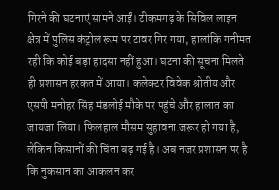गिरने की घटनाएं सामने आईं। टीकमगढ़ के सिविल लाइन क्षेत्र में पुलिस कंट्रोल रूम पर टावर गिर गया, हालांकि गनीमत रही कि कोई बड़ा हादसा नहीं हुआ। घटना की सूचना मिलते ही प्रशासन हरकत में आया। कलेक्टर विवेक श्रोतीय और एसपी मनोहर सिंह मंडलोई मौके पर पहुंचे और हालात का जायजा लिया। फिलहाल मौसम सुहावना जरूर हो गया है, लेकिन किसानों की चिंता बढ़ गई है। अब नजर प्रशासन पर है कि नुकसान का आकलन कर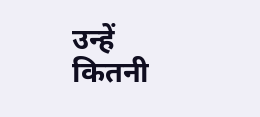उन्हें कितनी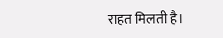राहत मिलती है।